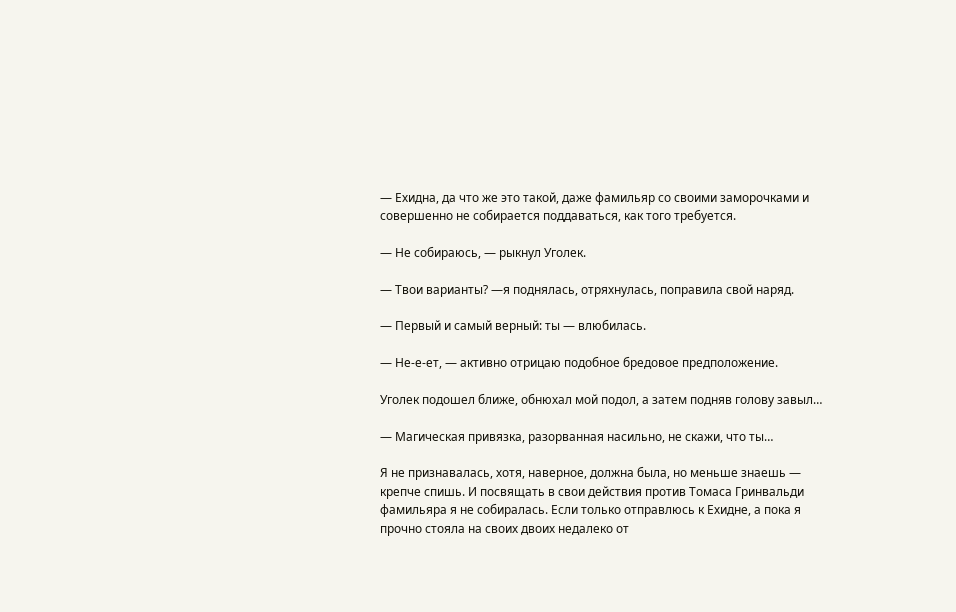— Ехидна, да что же это такой, даже фамильяр со своими заморочками и совершенно не собирается поддаваться, как того требуется.

— Не собираюсь, — рыкнул Уголек.

— Твои варианты? —я поднялась, отряхнулась, поправила свой наряд.

— Первый и самый верный: ты — влюбилась.

— Не-е-ет, — активно отрицаю подобное бредовое предположение.

Уголек подошел ближе, обнюхал мой подол, а затем подняв голову завыл…

— Магическая привязка, разорванная насильно, не скажи, что ты…

Я не признавалась, хотя, наверное, должна была, но меньше знаешь — крепче спишь. И посвящать в свои действия против Томаса Гринвальди фамильяра я не собиралась. Если только отправлюсь к Ехидне, а пока я прочно стояла на своих двоих недалеко от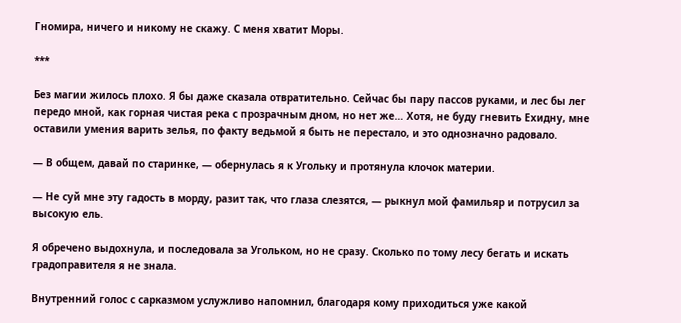Гномира, ничего и никому не скажу. С меня хватит Моры.

***

Без магии жилось плохо. Я бы даже сказала отвратительно. Сейчас бы пару пассов руками, и лес бы лег передо мной, как горная чистая река с прозрачным дном, но нет же… Хотя, не буду гневить Ехидну, мне оставили умения варить зелья, по факту ведьмой я быть не перестало, и это однозначно радовало.

— В общем, давай по старинке, — обернулась я к Угольку и протянула клочок материи.

— Не суй мне эту гадость в морду, разит так, что глаза слезятся, — рыкнул мой фамильяр и потрусил за высокую ель.

Я обречено выдохнула, и последовала за Угольком, но не сразу. Сколько по тому лесу бегать и искать градоправителя я не знала.

Внутренний голос с сарказмом услужливо напомнил, благодаря кому приходиться уже какой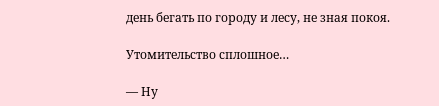день бегать по городу и лесу, не зная покоя.

Утомительство сплошное…

— Ну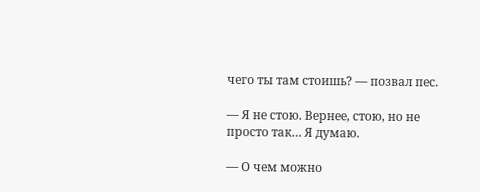чего ты там стоишь? — позвал пес.

— Я не стою. Вернее, стою, но не просто так… Я думаю.

— О чем можно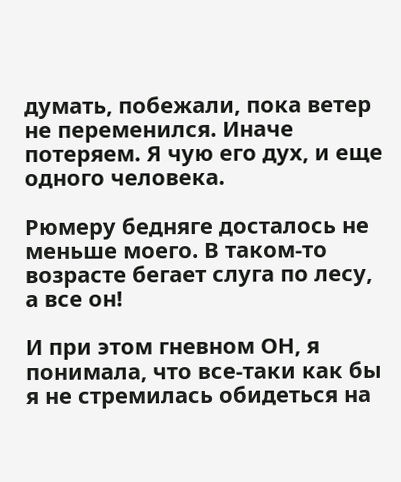думать, побежали, пока ветер не переменился. Иначе потеряем. Я чую его дух, и еще одного человека.

Рюмеру бедняге досталось не меньше моего. В таком-то возрасте бегает слуга по лесу, а все он!

И при этом гневном ОН, я понимала, что все-таки как бы я не стремилась обидеться на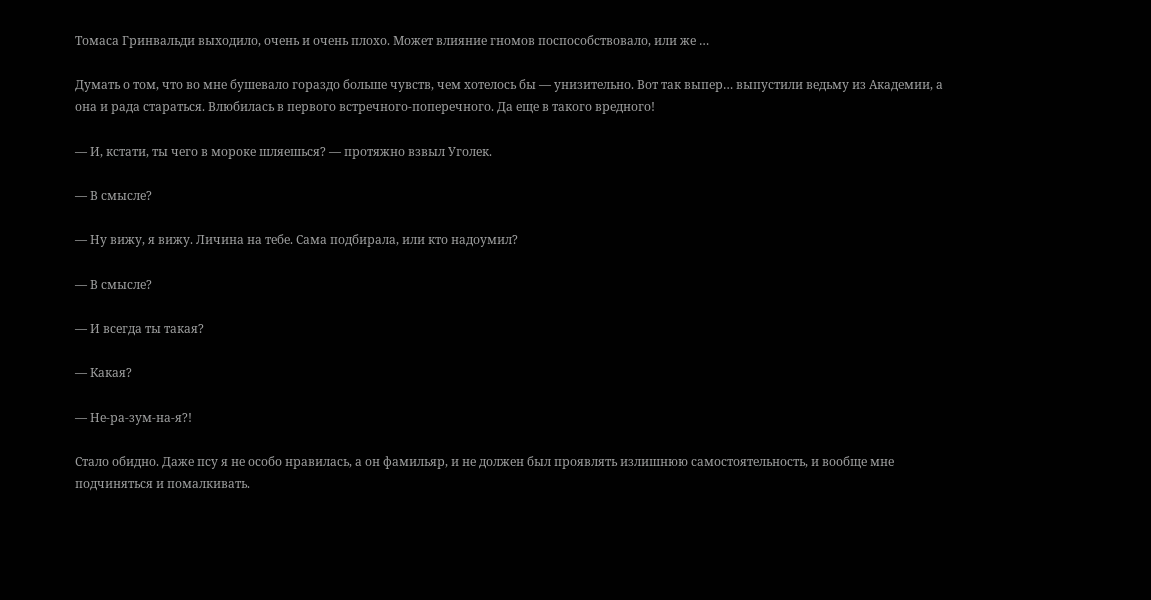Томаса Гринвальди выходило, очень и очень плохо. Может влияние гномов поспособствовало, или же …

Думать о том, что во мне бушевало гораздо больше чувств, чем хотелось бы — унизительно. Вот так выпер… выпустили ведьму из Академии, а она и рада стараться. Влюбилась в первого встречного-поперечного. Да еще в такого вредного!

— И, кстати, ты чего в мороке шляешься? — протяжно взвыл Уголек.

— В смысле?

— Ну вижу, я вижу. Личина на тебе. Сама подбирала, или кто надоумил?

— В смысле?

— И всегда ты такая?

— Какая?

— Не-ра-зум-на-я?!

Стало обидно. Даже псу я не особо нравилась, а он фамильяр, и не должен был проявлять излишнюю самостоятельность, и вообще мне подчиняться и помалкивать.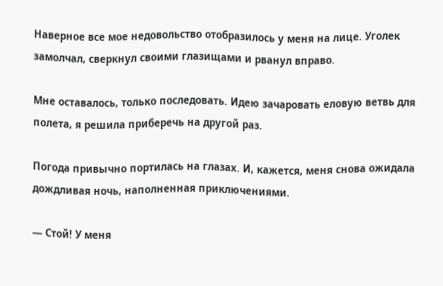Наверное все мое недовольство отобразилось у меня на лице. Уголек замолчал, сверкнул своими глазищами и рванул вправо.

Мне оставалось, только последовать. Идею зачаровать еловую ветвь для полета, я решила приберечь на другой раз.

Погода привычно портилась на глазах. И, кажется, меня снова ожидала дождливая ночь, наполненная приключениями.

— Стой! У меня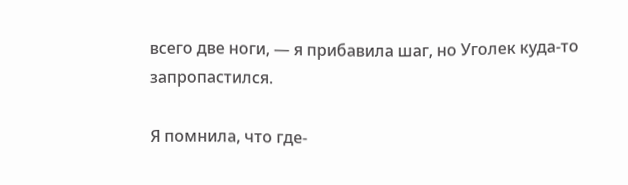всего две ноги, — я прибавила шаг, но Уголек куда-то запропастился.

Я помнила, что где-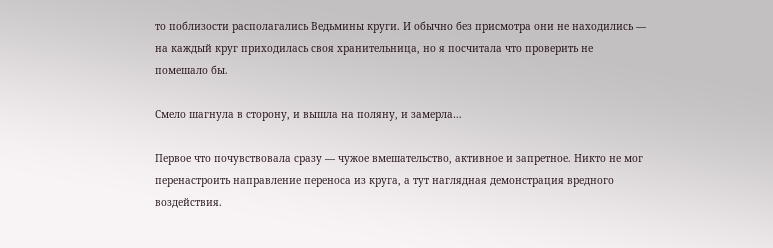то поблизости располагались Ведьмины круги. И обычно без присмотра они не находились — на каждый круг приходилась своя хранительница, но я посчитала что проверить не помешало бы.

Смело шагнула в сторону, и вышла на поляну, и замерла…

Первое что почувствовала сразу — чужое вмешательство, активное и запретное. Никто не мог перенастроить направление переноса из круга, а тут наглядная демонстрация вредного воздействия.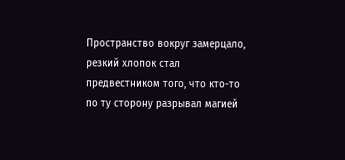Пространство вокруг замерцало, резкий хлопок стал предвестником того, что кто-то по ту сторону разрывал магией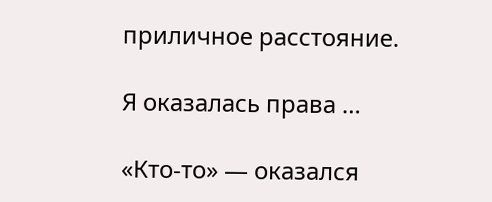приличное расстояние.

Я оказалась права …

«Кто-то» — оказался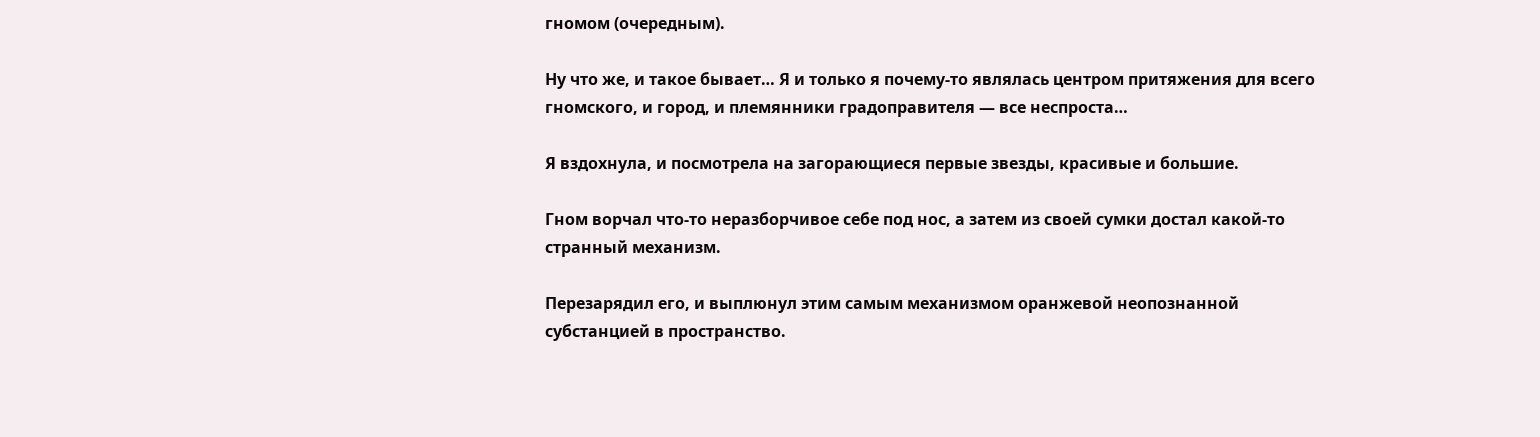гномом (очередным).

Ну что же, и такое бывает… Я и только я почему-то являлась центром притяжения для всего гномского, и город, и племянники градоправителя — все неспроста…

Я вздохнула, и посмотрела на загорающиеся первые звезды, красивые и большие.

Гном ворчал что-то неразборчивое себе под нос, а затем из своей сумки достал какой-то странный механизм.

Перезарядил его, и выплюнул этим самым механизмом оранжевой неопознанной субстанцией в пространство.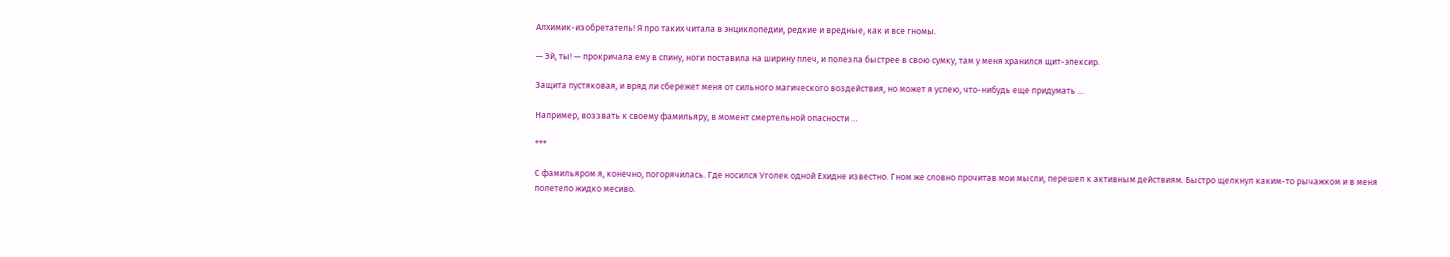Алхимик-изобретатель! Я про таких читала в энциклопедии, редкие и вредные, как и все гномы.

— Эй, ты! — прокричала ему в спину, ноги поставила на ширину плеч, и полезла быстрее в свою сумку, там у меня хранился щит-элексир.

Защита пустяковая, и вряд ли сбережет меня от сильного магического воздействия, но может я успею, что-нибудь еще придумать …

Например, воззвать к своему фамильяру, в момент смертельной опасности …

***

С фамильяром я, конечно, погорячилась. Где носился Уголек одной Ехидне известно. Гном же словно прочитав мои мысли, перешел к активным действиям. Быстро щелкнул каким-то рычажком и в меня полетело жидко месиво.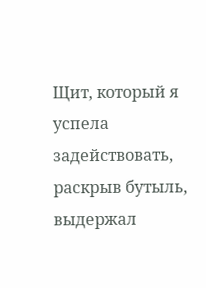Щит, который я успела задействовать, раскрыв бутыль, выдержал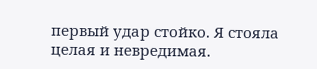первый удар стойко. Я стояла целая и невредимая.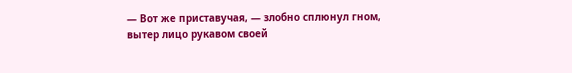— Вот же приставучая, — злобно сплюнул гном, вытер лицо рукавом своей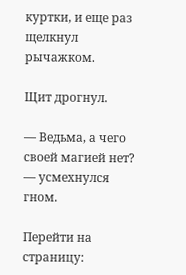куртки, и еще раз щелкнул рычажком.

Щит дрогнул.

— Ведьма, а чего своей магией нет? — усмехнулся гном.

Перейти на страницу: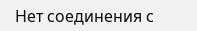Нет соединения с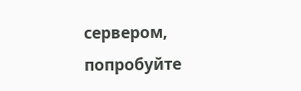сервером, попробуйте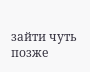зайти чуть позже